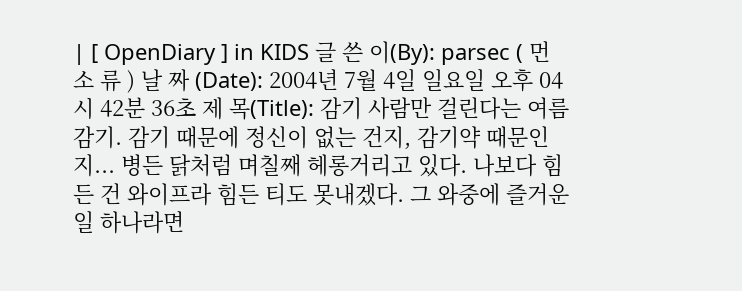| [ OpenDiary ] in KIDS 글 쓴 이(By): parsec ( 먼 소 류 ) 날 짜 (Date): 2004년 7월 4일 일요일 오후 04시 42분 36초 제 목(Title): 감기 사람만 걸린다는 여름 감기. 감기 때문에 정신이 없는 건지, 감기약 때문인지... 병든 닭처럼 며칠째 헤롱거리고 있다. 나보다 힘든 건 와이프라 힘든 티도 못내겠다. 그 와중에 즐거운 일 하나라면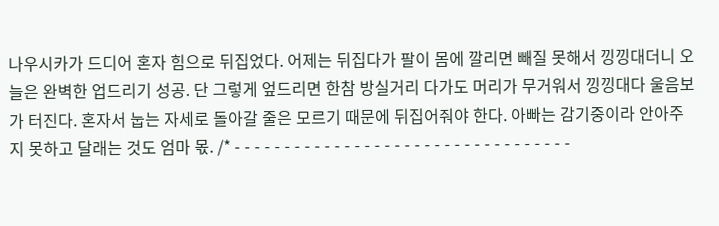나우시카가 드디어 혼자 힘으로 뒤집었다. 어제는 뒤집다가 팔이 몸에 깔리면 빼질 못해서 낑낑대더니 오늘은 완벽한 업드리기 성공. 단 그렇게 엎드리면 한참 방실거리 다가도 머리가 무거워서 낑낑대다 울음보가 터진다. 혼자서 눕는 자세로 돌아갈 줄은 모르기 때문에 뒤집어줘야 한다. 아빠는 감기중이라 안아주지 못하고 달래는 것도 엄마 몫. /* - - - - - - - - - - - - - - - - - - - - - - - - - - - - - - - - - -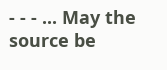- - - ... May the source be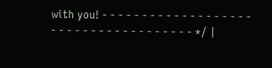with you! - - - - - - - - - - - - - - - - - - - - - - - - - - - - - - - - - - - - - */ |